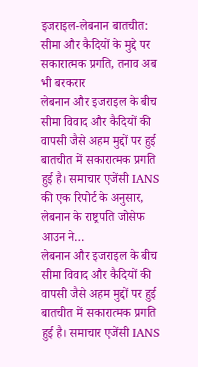इजराइल-लेबनान बातचीत: सीमा और कैदियों के मुद्दे पर सकारात्मक प्रगति, तनाव अब भी बरकरार
लेबनान और इजराइल के बीच सीमा विवाद और कैदियों की वापसी जैसे अहम मुद्दों पर हुई बातचीत में सकारात्मक प्रगति हुई है। समाचार एजेंसी IANS की एक रिपोर्ट के अनुसार, लेबनान के राष्ट्रपति जोसेफ आउन ने…
लेबनान और इजराइल के बीच सीमा विवाद और कैदियों की वापसी जैसे अहम मुद्दों पर हुई बातचीत में सकारात्मक प्रगति हुई है। समाचार एजेंसी IANS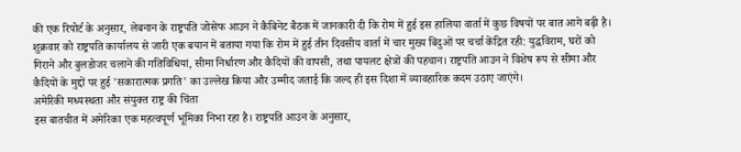की एक रिपोर्ट के अनुसार, लेबनान के राष्ट्रपति जोसेफ आउन ने कैबिनेट बैठक में जानकारी दी कि रोम में हुई इस हालिया वार्ता में कुछ विषयों पर बात आगे बढ़ी है।
शुक्रवार को राष्ट्रपति कार्यालय से जारी एक बयान में बताया गया कि रोम में हुई तीन दिवसीय वार्ता में चार मुख्य बिंदुओं पर चर्चा केंद्रित रही: युद्धविराम, घरों को गिराने और बुलडोजर चलाने की गतिविधियां, सीमा निर्धारण और कैदियों की वापसी, तथा पायलट क्षेत्रों की पहचान। राष्ट्रपति आउन ने विशेष रूप से सीमा और कैदियों के मुद्दों पर हुई 'सकारात्मक प्रगति' का उल्लेख किया और उम्मीद जताई कि जल्द ही इस दिशा में व्यावहारिक कदम उठाए जाएंगे।
अमेरिकी मध्यस्थता और संयुक्त राष्ट्र की चिंता
इस बातचीत में अमेरिका एक महत्वपूर्ण भूमिका निभा रहा है। राष्ट्रपति आउन के अनुसार,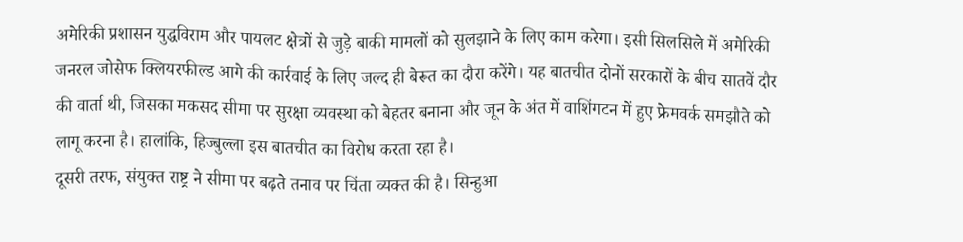अमेरिकी प्रशासन युद्धविराम और पायलट क्षेत्रों से जुड़े बाकी मामलों को सुलझाने के लिए काम करेगा। इसी सिलसिले में अमेरिकी जनरल जोसेफ क्लियरफील्ड आगे की कार्रवाई के लिए जल्द ही बेरूत का दौरा करेंगे। यह बातचीत दोनों सरकारों के बीच सातवें दौर की वार्ता थी, जिसका मकसद सीमा पर सुरक्षा व्यवस्था को बेहतर बनाना और जून के अंत में वाशिंगटन में हुए फ्रेमवर्क समझौते को लागू करना है। हालांकि, हिज्बुल्ला इस बातचीत का विरोध करता रहा है।
दूसरी तरफ, संयुक्त राष्ट्र ने सीमा पर बढ़ते तनाव पर चिंता व्यक्त की है। सिन्हुआ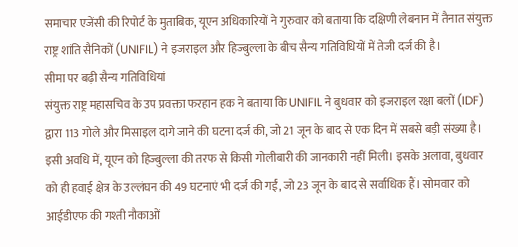समाचार एजेंसी की रिपोर्ट के मुताबिक, यूएन अधिकारियों ने गुरुवार को बताया कि दक्षिणी लेबनान में तैनात संयुक्त राष्ट्र शांति सैनिकों (UNIFIL) ने इजराइल और हिज्बुल्ला के बीच सैन्य गतिविधियों में तेजी दर्ज की है।
सीमा पर बढ़ी सैन्य गतिविधियां
संयुक्त राष्ट्र महासचिव के उप प्रवक्ता फरहान हक ने बताया कि UNIFIL ने बुधवार को इजराइल रक्षा बलों (IDF) द्वारा 113 गोले और मिसाइल दागे जाने की घटना दर्ज की, जो 21 जून के बाद से एक दिन में सबसे बड़ी संख्या है। इसी अवधि में, यूएन को हिज्बुल्ला की तरफ से किसी गोलीबारी की जानकारी नहीं मिली। इसके अलावा, बुधवार को ही हवाई क्षेत्र के उल्लंघन की 49 घटनाएं भी दर्ज की गईं, जो 23 जून के बाद से सर्वाधिक हैं। सोमवार को आईडीएफ की गश्ती नौकाओं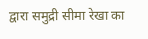द्वारा समुद्री सीमा रेखा का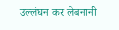उल्लंघन कर लेबनानी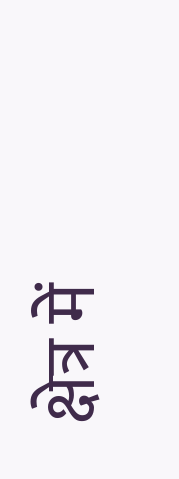क्षेत्र में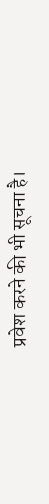प्रवेश करने की भी सूचना है।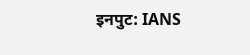इनपुट: IANS